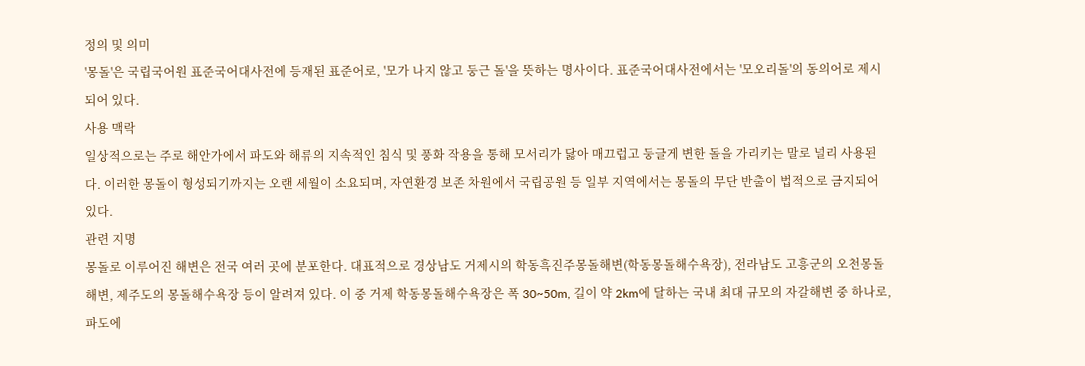정의 및 의미
'몽돌'은 국립국어원 표준국어대사전에 등재된 표준어로, '모가 나지 않고 둥근 돌'을 뜻하는 명사이다. 표준국어대사전에서는 '모오리돌'의 동의어로 제시되어 있다.
사용 맥락
일상적으로는 주로 해안가에서 파도와 해류의 지속적인 침식 및 풍화 작용을 통해 모서리가 닳아 매끄럽고 둥글게 변한 돌을 가리키는 말로 널리 사용된다. 이러한 몽돌이 형성되기까지는 오랜 세월이 소요되며, 자연환경 보존 차원에서 국립공원 등 일부 지역에서는 몽돌의 무단 반출이 법적으로 금지되어 있다.
관련 지명
몽돌로 이루어진 해변은 전국 여러 곳에 분포한다. 대표적으로 경상남도 거제시의 학동흑진주몽돌해변(학동몽돌해수욕장), 전라남도 고흥군의 오천몽돌해변, 제주도의 몽돌해수욕장 등이 알려져 있다. 이 중 거제 학동몽돌해수욕장은 폭 30~50m, 길이 약 2km에 달하는 국내 최대 규모의 자갈해변 중 하나로, 파도에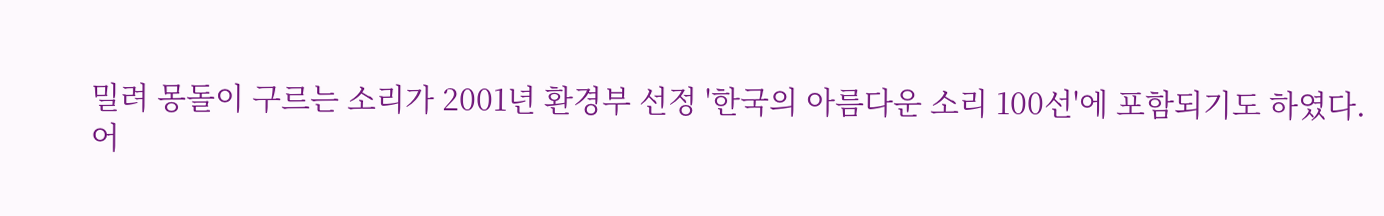밀려 몽돌이 구르는 소리가 2001년 환경부 선정 '한국의 아름다운 소리 100선'에 포함되기도 하였다.
어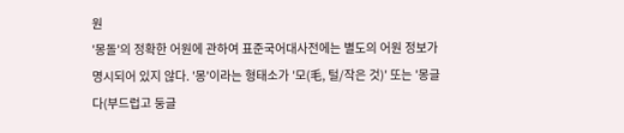원
'몽돌'의 정확한 어원에 관하여 표준국어대사전에는 별도의 어원 정보가 명시되어 있지 않다. '몽'이라는 형태소가 '모(毛, 털/작은 것)' 또는 '몽글다(부드럽고 둥글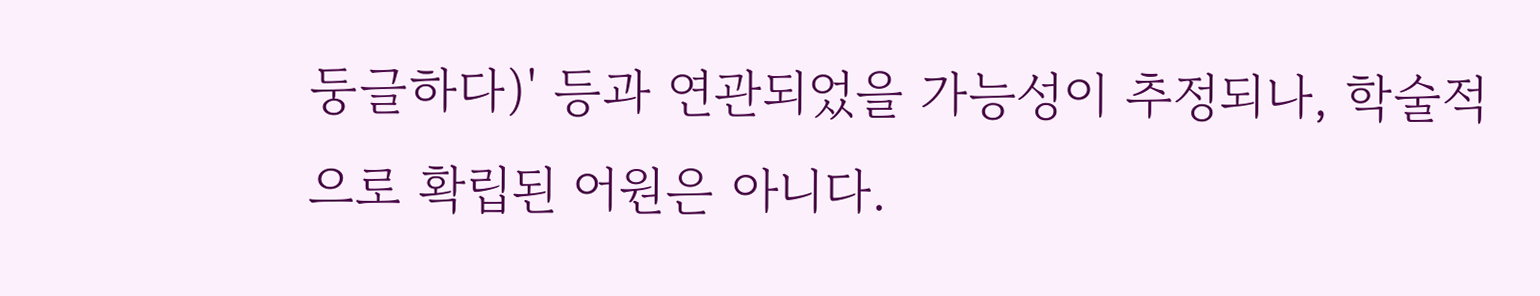둥글하다)' 등과 연관되었을 가능성이 추정되나, 학술적으로 확립된 어원은 아니다.